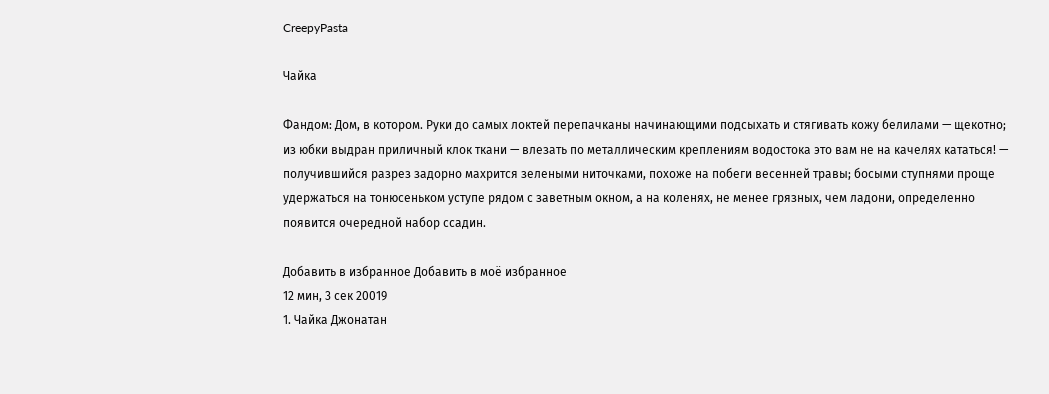CreepyPasta

Чайка

Фандом: Дом, в котором. Руки до самых локтей перепачканы начинающими подсыхать и стягивать кожу белилами — щекотно; из юбки выдран приличный клок ткани — влезать по металлическим креплениям водостока это вам не на качелях кататься! — получившийся разрез задорно махрится зелеными ниточками, похоже на побеги весенней травы; босыми ступнями проще удержаться на тонюсеньком уступе рядом с заветным окном, а на коленях, не менее грязных, чем ладони, определенно появится очередной набор ссадин.

Добавить в избранное Добавить в моё избранное
12 мин, 3 сек 20019
1. Чайка Джонатан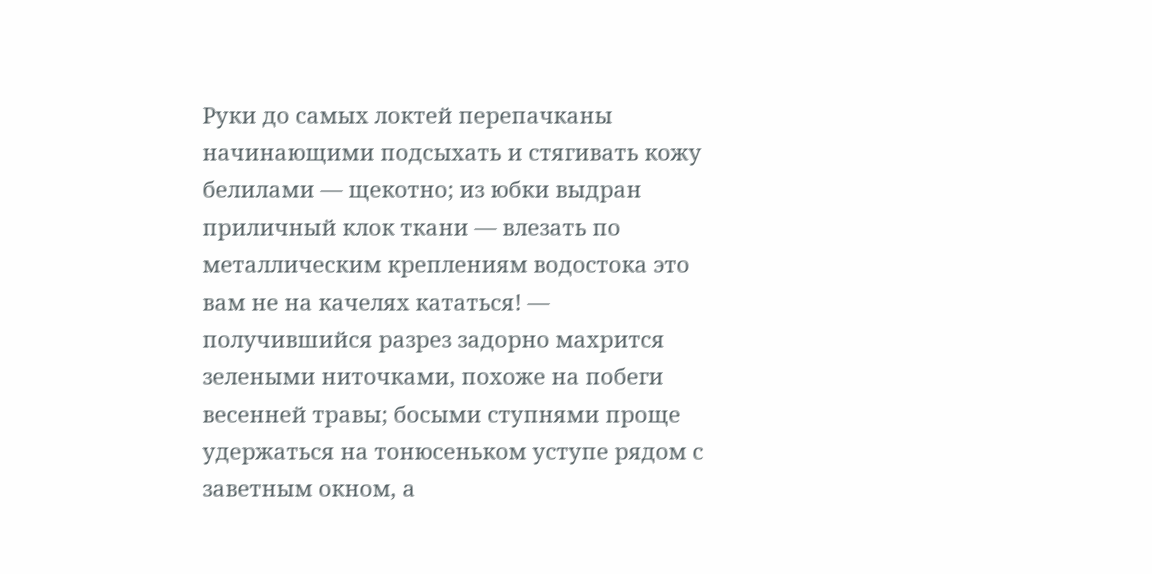Руки до самых локтей перепачканы начинающими подсыхать и стягивать кожу белилами — щекотно; из юбки выдран приличный клок ткани — влезать по металлическим креплениям водостока это вам не на качелях кататься! — получившийся разрез задорно махрится зелеными ниточками, похоже на побеги весенней травы; босыми ступнями проще удержаться на тонюсеньком уступе рядом с заветным окном, а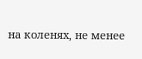на коленях, не менее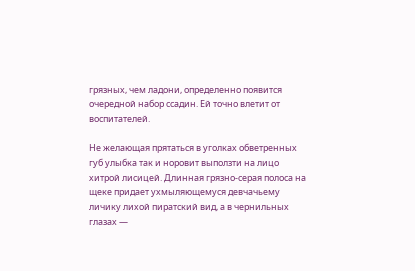грязных, чем ладони, определенно появится очередной набор ссадин. Ей точно влетит от воспитателей.

Не желающая прятаться в уголках обветренных губ улыбка так и норовит выползти на лицо хитрой лисицей. Длинная грязно-серая полоса на щеке придает ухмыляющемуся девчачьему личику лихой пиратский вид, а в чернильных глазах —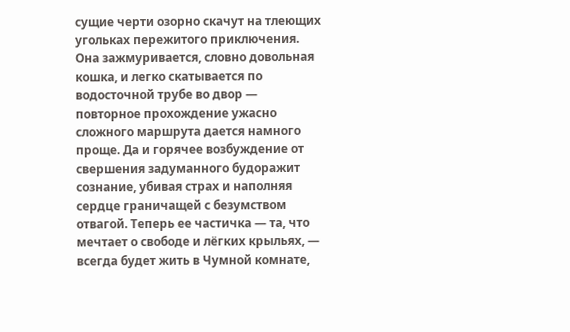сущие черти озорно скачут на тлеющих угольках пережитого приключения. Она зажмуривается, словно довольная кошка, и легко скатывается по водосточной трубе во двор — повторное прохождение ужасно сложного маршрута дается намного проще. Да и горячее возбуждение от свершения задуманного будоражит сознание, убивая страх и наполняя сердце граничащей с безумством отвагой. Теперь ее частичка — та, что мечтает о свободе и лёгких крыльях, — всегда будет жить в Чумной комнате,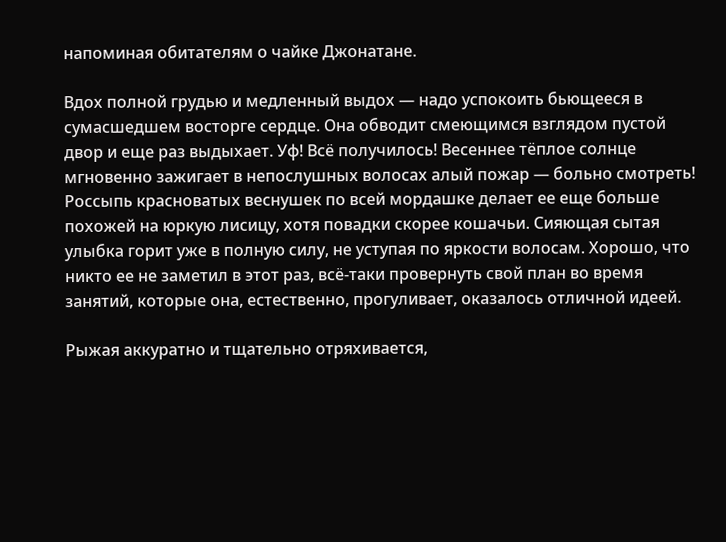напоминая обитателям о чайке Джонатане.

Вдох полной грудью и медленный выдох — надо успокоить бьющееся в сумасшедшем восторге сердце. Она обводит смеющимся взглядом пустой двор и еще раз выдыхает. Уф! Всё получилось! Весеннее тёплое солнце мгновенно зажигает в непослушных волосах алый пожар — больно смотреть! Россыпь красноватых веснушек по всей мордашке делает ее еще больше похожей на юркую лисицу, хотя повадки скорее кошачьи. Сияющая сытая улыбка горит уже в полную силу, не уступая по яркости волосам. Хорошо, что никто ее не заметил в этот раз, всё-таки провернуть свой план во время занятий, которые она, естественно, прогуливает, оказалось отличной идеей.

Рыжая аккуратно и тщательно отряхивается,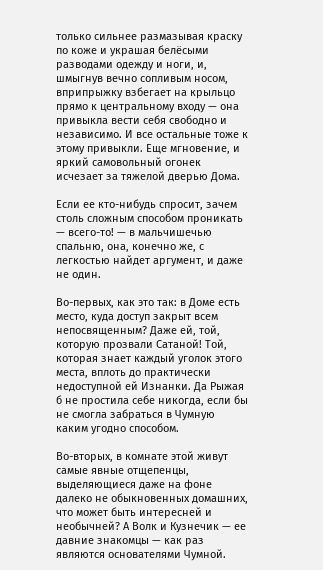только сильнее размазывая краску по коже и украшая белёсыми разводами одежду и ноги, и, шмыгнув вечно сопливым носом, вприпрыжку взбегает на крыльцо прямо к центральному входу — она привыкла вести себя свободно и независимо. И все остальные тоже к этому привыкли. Еще мгновение, и яркий самовольный огонек исчезает за тяжелой дверью Дома.

Если ее кто-нибудь спросит, зачем столь сложным способом проникать — всего-то! — в мальчишечью спальню, она, конечно же, с легкостью найдет аргумент, и даже не один.

Во-первых, как это так: в Доме есть место, куда доступ закрыт всем непосвященным? Даже ей, той, которую прозвали Сатаной! Той, которая знает каждый уголок этого места, вплоть до практически недоступной ей Изнанки. Да Рыжая б не простила себе никогда, если бы не смогла забраться в Чумную каким угодно способом.

Во-вторых, в комнате этой живут самые явные отщепенцы, выделяющиеся даже на фоне далеко не обыкновенных домашних, что может быть интересней и необычней? А Волк и Кузнечик — ее давние знакомцы — как раз являются основателями Чумной.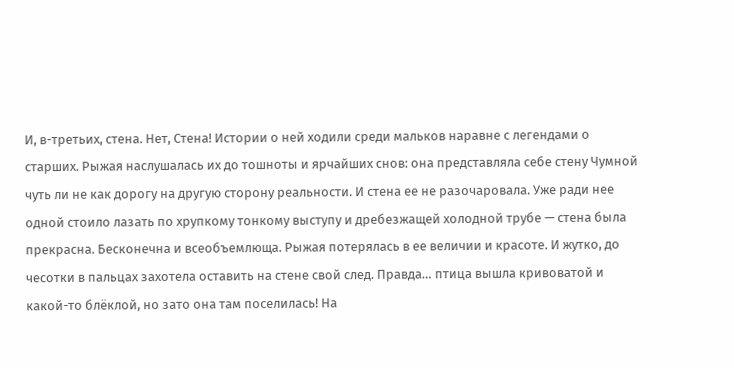И, в-третьих, стена. Нет, Стена! Истории о ней ходили среди мальков наравне с легендами о старших. Рыжая наслушалась их до тошноты и ярчайших снов: она представляла себе стену Чумной чуть ли не как дорогу на другую сторону реальности. И стена ее не разочаровала. Уже ради нее одной стоило лазать по хрупкому тонкому выступу и дребезжащей холодной трубе — стена была прекрасна. Бесконечна и всеобъемлюща. Рыжая потерялась в ее величии и красоте. И жутко, до чесотки в пальцах захотела оставить на стене свой след. Правда… птица вышла кривоватой и какой-то блёклой, но зато она там поселилась! На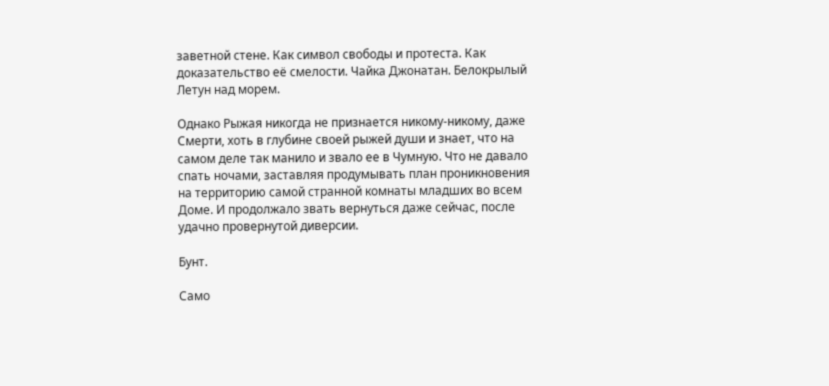заветной стене. Как символ свободы и протеста. Как доказательство её смелости. Чайка Джонатан. Белокрылый Летун над морем.

Однако Рыжая никогда не признается никому-никому, даже Смерти, хоть в глубине своей рыжей души и знает, что на самом деле так манило и звало ее в Чумную. Что не давало спать ночами, заставляя продумывать план проникновения на территорию самой странной комнаты младших во всем Доме. И продолжало звать вернуться даже сейчас, после удачно провернутой диверсии.

Бунт.

Само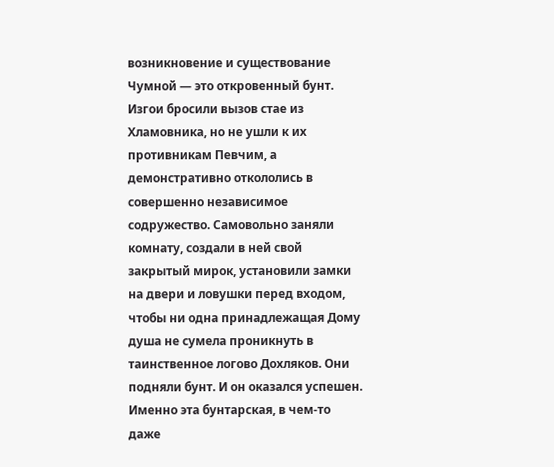возникновение и существование Чумной — это откровенный бунт. Изгои бросили вызов стае из Хламовника, но не ушли к их противникам Певчим, а демонстративно откололись в совершенно независимое содружество. Самовольно заняли комнату, создали в ней свой закрытый мирок, установили замки на двери и ловушки перед входом, чтобы ни одна принадлежащая Дому душа не сумела проникнуть в таинственное логово Дохляков. Они подняли бунт. И он оказался успешен. Именно эта бунтарская, в чем-то даже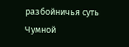разбойничья суть Чумной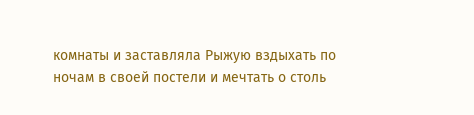комнаты и заставляла Рыжую вздыхать по ночам в своей постели и мечтать о столь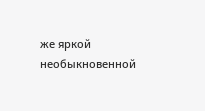же яркой необыкновенной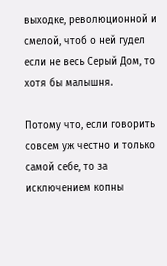выходке, революционной и смелой, чтоб о ней гудел если не весь Серый Дом, то хотя бы малышня.

Потому что, если говорить совсем уж честно и только самой себе, то за исключением копны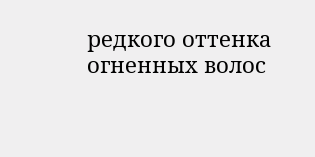редкого оттенка огненных волос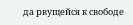да рвущейся к свободе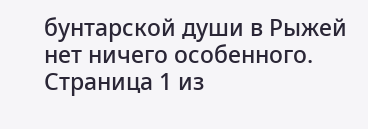бунтарской души в Рыжей нет ничего особенного.
Страница 1 из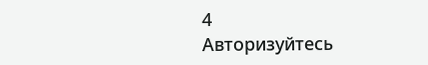4
Авторизуйтесь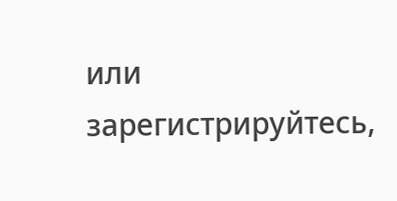или зарегистрируйтесь,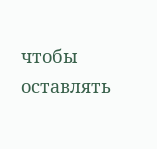чтобы оставлять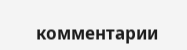комментарии